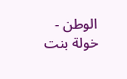الوطن -
خولة بنت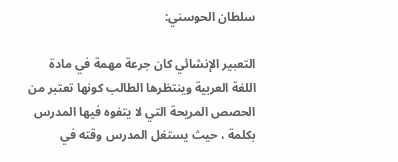سلطان الحوسني:

التعبير الإنشائي كان جرعة مهمة في مادة اللغة العربية وينتظرها الطالب كونها تعتبر من الحصص المريحة التي لا يتفوه فيها المدرس بكلمة ، حيث يستغل المدرس وقته في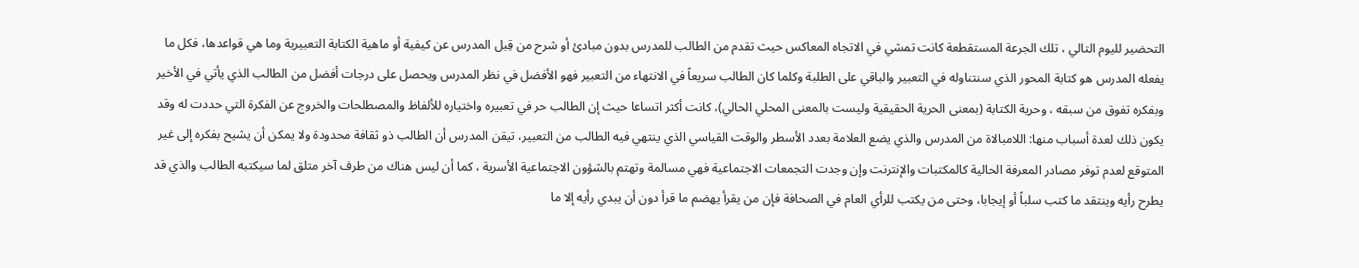التحضير لليوم التالي ، تلك الجرعة المستقطعة كانت تمشي في الاتجاه المعاكس حيث تقدم من الطالب للمدرس بدون مبادئ أو شرح من قِبل المدرس عن كيفية أو ماهية الكتابة التعبيرية وما هي قواعدها، فكل ما يفعله المدرس هو كتابة المحور الذي سنتناوله في التعبير والباقي على الطلبة وكلما كان الطالب سريعاً في الانتهاء من التعبير فهو الأفضل في نظر المدرس ويحصل على درجات أفضل من الطالب الذي يأتي في الأخير وبفكره تفوق من سبقه ، وحرية الكتابة (بمعنى الحرية الحقيقية وليست بالمعنى المحلي الحالي)، كانت أكثر اتساعا حيث إن الطالب حر في تعبيره واختياره للألفاظ والمصطلحات والخروج عن الفكرة التي حددت له وقد يكون ذلك لعدة أسباب منها: اللامبالاة من المدرس والذي يضع العلامة بعدد الأسطر والوقت القياسي الذي ينتهي فيه الطالب من التعبير، تيقن المدرس أن الطالب ذو ثقافة محدودة ولا يمكن أن يشيح بفكره إلى غير المتوقع لعدم توفر مصادر المعرفة الحالية كالمكتبات والإنترنت وإن وجدت التجمعات الاجتماعية فهي مسالمة وتهتم بالشؤون الاجتماعية الأسرية ، كما أن ليس هناك من طرف آخر متلق لما سيكتبه الطالب والذي قد يطرح رأيه وينتقد ما كتب سلباً أو إيجابا، وحتى من يكتب للرأي العام في الصحافة فإن من يقرأ يهضم ما قرأ دون أن يبدي رأيه إلا ما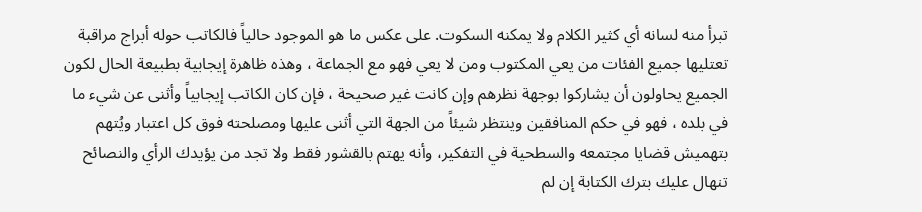تبرأ منه لسانه أي كثير الكلام ولا يمكنه السكوت. على عكس ما هو الموجود حالياً فالكاتب حوله أبراج مراقبة تعتليها جميع الفئات من يعي المكتوب ومن لا يعي فهو مع الجماعة ، وهذه ظاهرة إيجابية بطبيعة الحال لكون الجميع يحاولون أن يشاركوا بوجهة نظرهم وإن كانت غير صحيحة ، فإن كان الكاتب إيجابياً وأثنى عن شيء ما في بلده ، فهو في حكم المنافقين وينتظر شيئاً من الجهة التي أثنى عليها ومصلحته فوق كل اعتبار ويُتهم بتهميش قضايا مجتمعه والسطحية في التفكير، وأنه يهتم بالقشور فقط ولا تجد من يؤيدك الرأي والنصائح تنهال عليك بترك الكتابة إن لم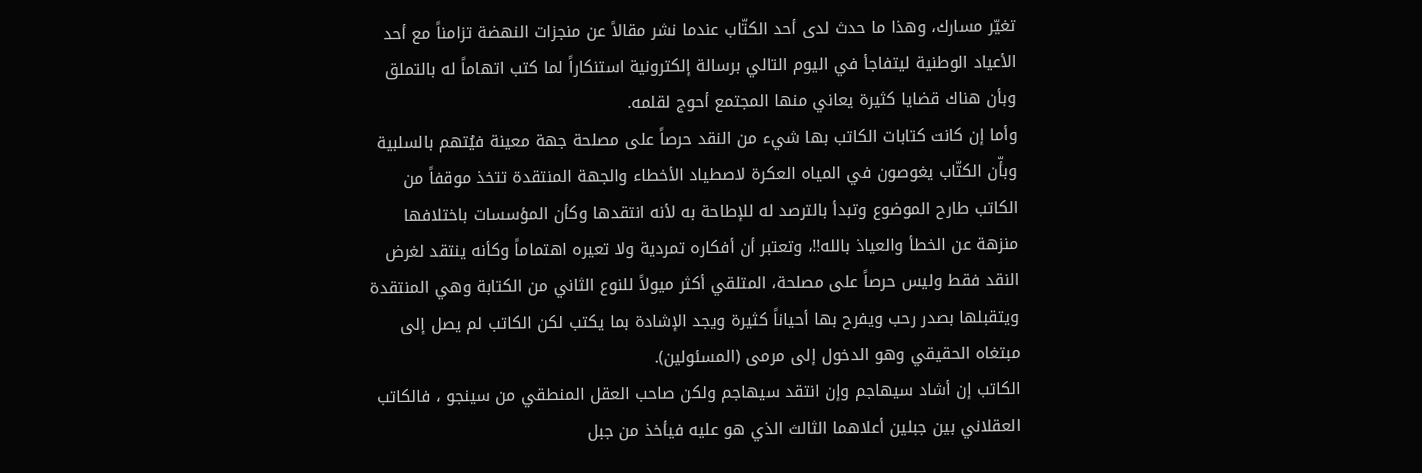تغيّر مسارك، وهذا ما حدث لدى أحد الكتّاب عندما نشر مقالاً عن منجزات النهضة تزامناً مع أحد الأعياد الوطنية ليتفاجأ في اليوم التالي برسالة إلكترونية استنكاراً لما كتب اتهاماً له بالتملق وبأن هناك قضايا كثيرة يعاني منها المجتمع أحوج لقلمه.
وأما إن كانت كتابات الكاتب بها شيء من النقد حرصاً على مصلحة جهة معينة فيُتهم بالسلبية وبأّن الكتّاب يغوصون في المياه العكرة لاصطياد الأخطاء والجهة المنتقدة تتخذ موقفاً من الكاتب طارح الموضوع وتبدأ بالترصد له للإطاحة به لأنه انتقدها وكأن المؤسسات باختلافها منزهة عن الخطأ والعياذ بالله!!، وتعتبر أن أفكاره تمردية ولا تعيره اهتماماً وكأنه ينتقد لغرض النقد فقط وليس حرصاً على مصلحة، المتلقي أكثر ميولاً للنوع الثاني من الكتابة وهي المنتقدة ويتقبلها بصدر رحب ويفرح بها أحياناً كثيرة ويجد الإشادة بما يكتب لكن الكاتب لم يصل إلى مبتغاه الحقيقي وهو الدخول إلى مرمى (المسئولين).
الكاتب إن أشاد سيهاجم وإن انتقد سيهاجم ولكن صاحب العقل المنطقي من سينجو ، فالكاتب العقلاني بين جبلين أعلاهما الثالث الذي هو عليه فيأخذ من جبل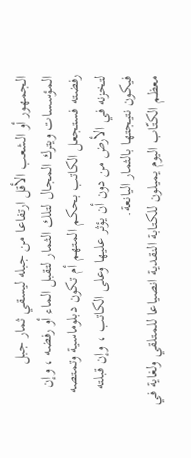الجمهور أو الشعب الأقل ارتفاعا من جبله ليسقي ثمار جبل المؤسسات ويترك المجال لتلك الثمار لتقبل الماء أو رفضه ، وإن رفضته فستجعل الكاتب بحكم المتهم أم تكون دبلوماسية وتمتصه لتخزنه في الأرض من دون أن يؤثر عليها وعلى الكاتب ، وإن قبلته فيكون نتيجتها بالثمار اليانعة.
معظم الكتّاب اليوم يميلون للكتابة النقدية انصياعا للمتلقي ولغاية في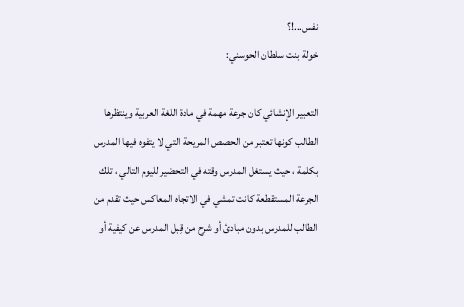نفس...!؟
خولة بنت سلطان الحوسني:

التعبير الإنشائي كان جرعة مهمة في مادة اللغة العربية وينتظرها الطالب كونها تعتبر من الحصص المريحة التي لا يتفوه فيها المدرس بكلمة ، حيث يستغل المدرس وقته في التحضير لليوم التالي ، تلك الجرعة المستقطعة كانت تمشي في الاتجاه المعاكس حيث تقدم من الطالب للمدرس بدون مبادئ أو شرح من قِبل المدرس عن كيفية أو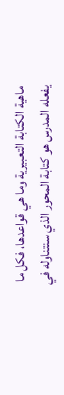ماهية الكتابة التعبيرية وما هي قواعدها، فكل ما يفعله المدرس هو كتابة المحور الذي سنتناوله في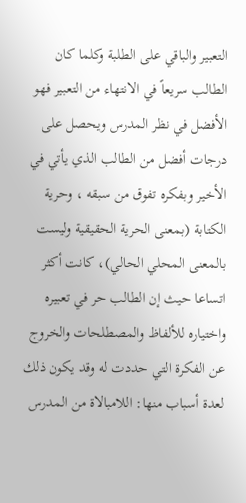التعبير والباقي على الطلبة وكلما كان الطالب سريعاً في الانتهاء من التعبير فهو الأفضل في نظر المدرس ويحصل على درجات أفضل من الطالب الذي يأتي في الأخير وبفكره تفوق من سبقه ، وحرية الكتابة (بمعنى الحرية الحقيقية وليست بالمعنى المحلي الحالي)، كانت أكثر اتساعا حيث إن الطالب حر في تعبيره واختياره للألفاظ والمصطلحات والخروج عن الفكرة التي حددت له وقد يكون ذلك لعدة أسباب منها: اللامبالاة من المدرس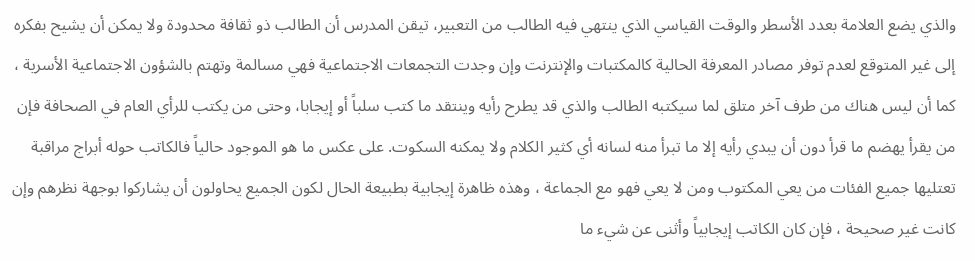والذي يضع العلامة بعدد الأسطر والوقت القياسي الذي ينتهي فيه الطالب من التعبير، تيقن المدرس أن الطالب ذو ثقافة محدودة ولا يمكن أن يشيح بفكره إلى غير المتوقع لعدم توفر مصادر المعرفة الحالية كالمكتبات والإنترنت وإن وجدت التجمعات الاجتماعية فهي مسالمة وتهتم بالشؤون الاجتماعية الأسرية ، كما أن ليس هناك من طرف آخر متلق لما سيكتبه الطالب والذي قد يطرح رأيه وينتقد ما كتب سلباً أو إيجابا، وحتى من يكتب للرأي العام في الصحافة فإن من يقرأ يهضم ما قرأ دون أن يبدي رأيه إلا ما تبرأ منه لسانه أي كثير الكلام ولا يمكنه السكوت. على عكس ما هو الموجود حالياً فالكاتب حوله أبراج مراقبة تعتليها جميع الفئات من يعي المكتوب ومن لا يعي فهو مع الجماعة ، وهذه ظاهرة إيجابية بطبيعة الحال لكون الجميع يحاولون أن يشاركوا بوجهة نظرهم وإن كانت غير صحيحة ، فإن كان الكاتب إيجابياً وأثنى عن شيء ما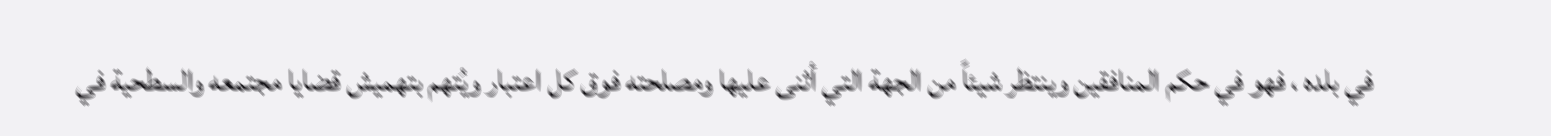في بلده ، فهو في حكم المنافقين وينتظر شيئاً من الجهة التي أثنى عليها ومصلحته فوق كل اعتبار ويُتهم بتهميش قضايا مجتمعه والسطحية في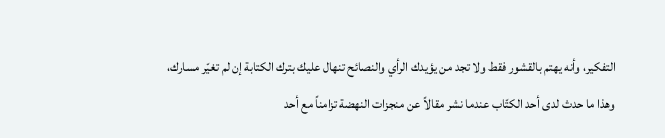التفكير، وأنه يهتم بالقشور فقط ولا تجد من يؤيدك الرأي والنصائح تنهال عليك بترك الكتابة إن لم تغيّر مسارك، وهذا ما حدث لدى أحد الكتّاب عندما نشر مقالاً عن منجزات النهضة تزامناً مع أحد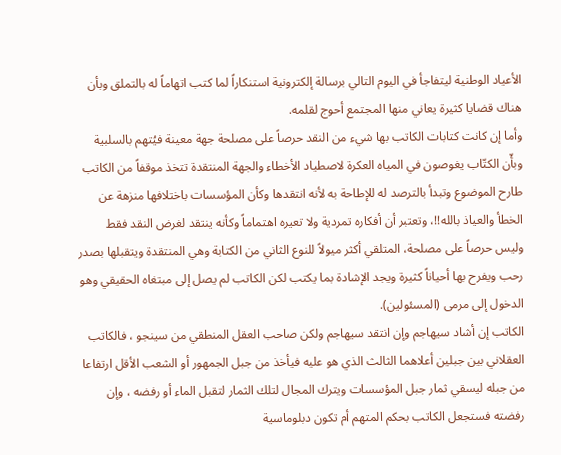الأعياد الوطنية ليتفاجأ في اليوم التالي برسالة إلكترونية استنكاراً لما كتب اتهاماً له بالتملق وبأن هناك قضايا كثيرة يعاني منها المجتمع أحوج لقلمه.
وأما إن كانت كتابات الكاتب بها شيء من النقد حرصاً على مصلحة جهة معينة فيُتهم بالسلبية وبأّن الكتّاب يغوصون في المياه العكرة لاصطياد الأخطاء والجهة المنتقدة تتخذ موقفاً من الكاتب طارح الموضوع وتبدأ بالترصد له للإطاحة به لأنه انتقدها وكأن المؤسسات باختلافها منزهة عن الخطأ والعياذ بالله!!، وتعتبر أن أفكاره تمردية ولا تعيره اهتماماً وكأنه ينتقد لغرض النقد فقط وليس حرصاً على مصلحة، المتلقي أكثر ميولاً للنوع الثاني من الكتابة وهي المنتقدة ويتقبلها بصدر رحب ويفرح بها أحياناً كثيرة ويجد الإشادة بما يكتب لكن الكاتب لم يصل إلى مبتغاه الحقيقي وهو الدخول إلى مرمى (المسئولين).
الكاتب إن أشاد سيهاجم وإن انتقد سيهاجم ولكن صاحب العقل المنطقي من سينجو ، فالكاتب العقلاني بين جبلين أعلاهما الثالث الذي هو عليه فيأخذ من جبل الجمهور أو الشعب الأقل ارتفاعا من جبله ليسقي ثمار جبل المؤسسات ويترك المجال لتلك الثمار لتقبل الماء أو رفضه ، وإن رفضته فستجعل الكاتب بحكم المتهم أم تكون دبلوماسية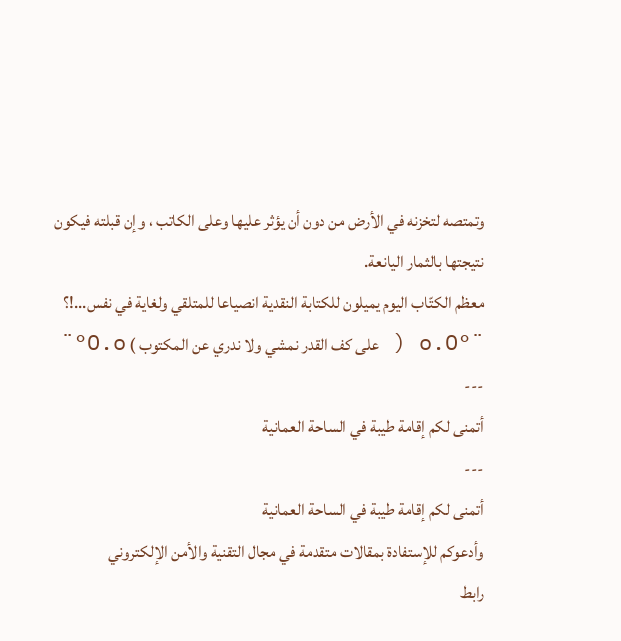وتمتصه لتخزنه في الأرض من دون أن يؤثر عليها وعلى الكاتب ، وإن قبلته فيكون نتيجتها بالثمار اليانعة.
معظم الكتّاب اليوم يميلون للكتابة النقدية انصياعا للمتلقي ولغاية في نفس...!؟
¨°o.O ( على كف القدر نمشي ولا ندري عن المكتوب ) O.o°¨
---
أتمنى لكم إقامة طيبة في الساحة العمانية
---
أتمنى لكم إقامة طيبة في الساحة العمانية
وأدعوكم للإستفادة بمقالات متقدمة في مجال التقنية والأمن الإلكتروني
رابط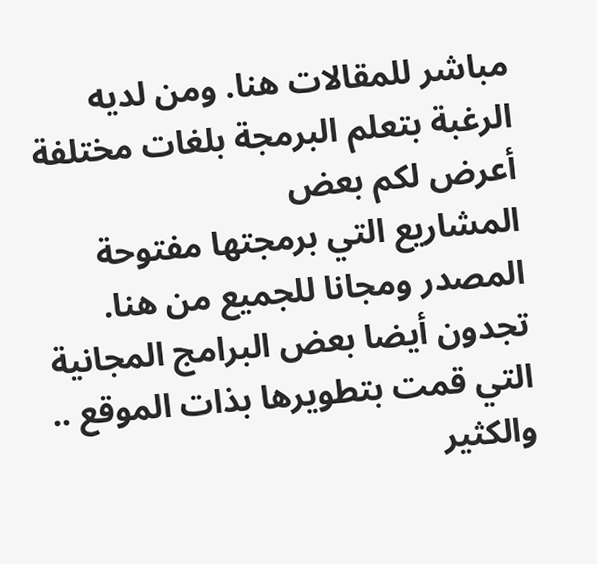مباشر للمقالات هنا. ومن لديه الرغبة بتعلم البرمجة بلغات مختلفة أعرض لكم بعض
المشاريع التي برمجتها مفتوحة المصدر ومجانا للجميع من هنا. تجدون أيضا بعض البرامج المجانية التي قمت بتطويرها بذات الموقع ..
والكثير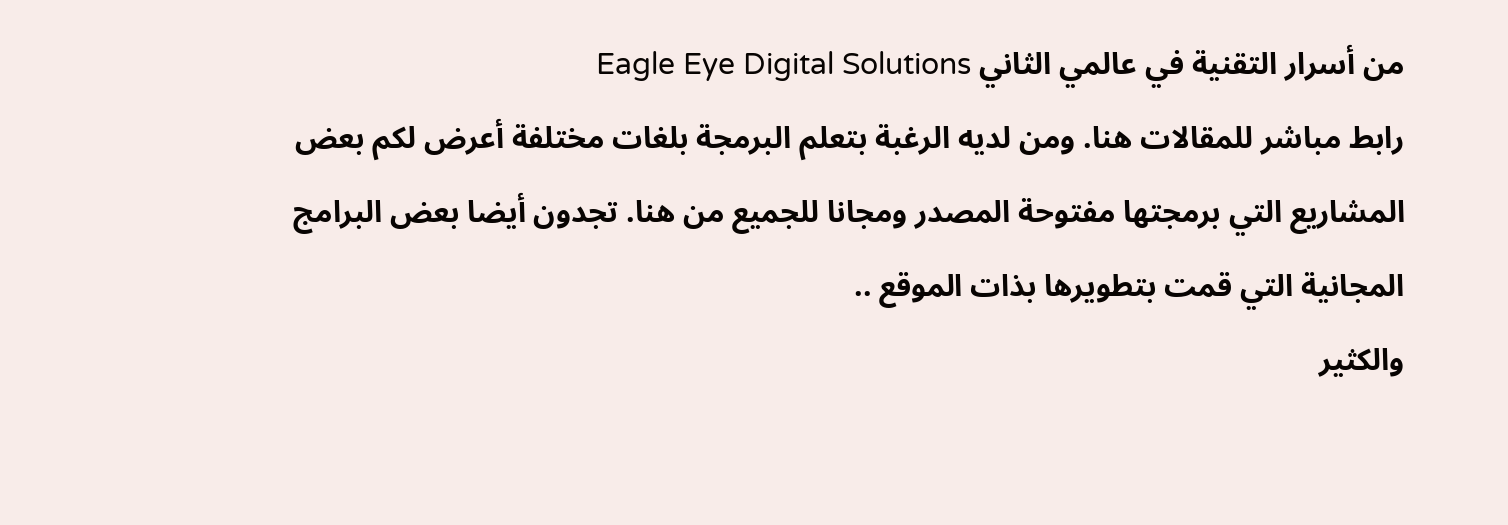من أسرار التقنية في عالمي الثاني Eagle Eye Digital Solutions
رابط مباشر للمقالات هنا. ومن لديه الرغبة بتعلم البرمجة بلغات مختلفة أعرض لكم بعض
المشاريع التي برمجتها مفتوحة المصدر ومجانا للجميع من هنا. تجدون أيضا بعض البرامج المجانية التي قمت بتطويرها بذات الموقع ..
والكثير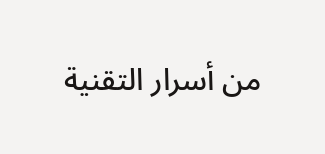من أسرار التقنية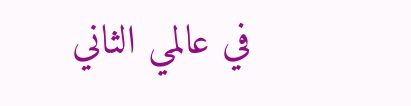في عالمي الثاني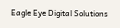Eagle Eye Digital Solutions